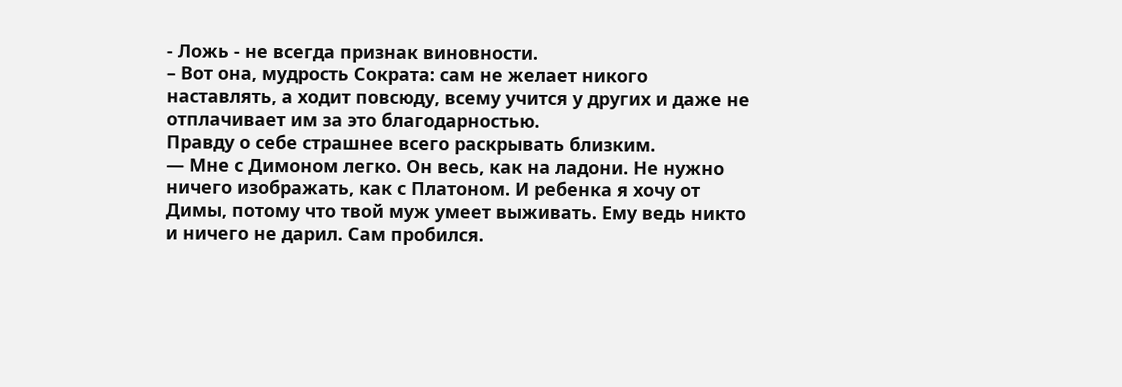- Ложь - не всегда признак виновности.
– Вот она, мудрость Сократа: сам не желает никого наставлять, а ходит повсюду, всему учится у других и даже не отплачивает им за это благодарностью.
Правду о себе страшнее всего раскрывать близким.
— Мне с Димоном легко. Он весь, как на ладони. Не нужно ничего изображать, как с Платоном. И ребенка я хочу от Димы, потому что твой муж умеет выживать. Ему ведь никто и ничего не дарил. Сам пробился.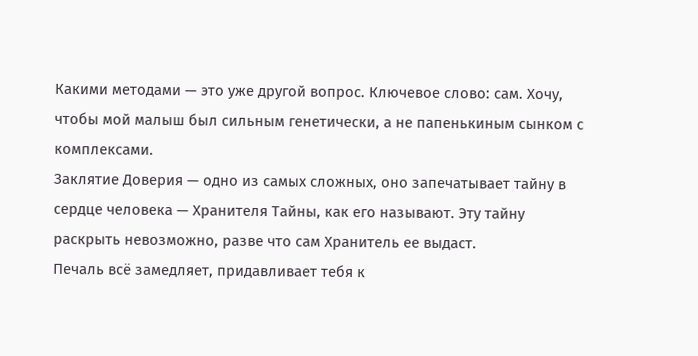Какими методами — это уже другой вопрос. Ключевое слово: сам. Хочу, чтобы мой малыш был сильным генетически, а не папенькиным сынком с комплексами.
Заклятие Доверия — одно из самых сложных, оно запечатывает тайну в сердце человека — Хранителя Тайны, как его называют. Эту тайну раскрыть невозможно, разве что сам Хранитель ее выдаст.
Печаль всё замедляет, придавливает тебя к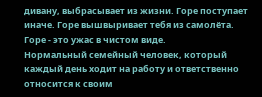дивану, выбрасывает из жизни. Горе поступает иначе. Горе вышвыривает тебя из самолёта. Горе - это ужас в чистом виде.
Нормальный семейный человек, который каждый день ходит на работу и ответственно относится к своим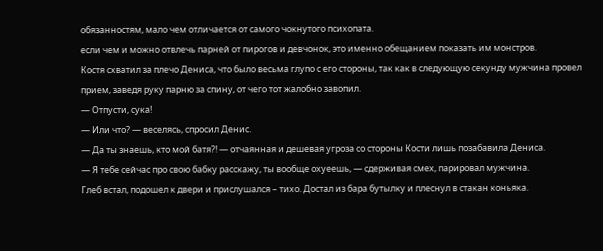обязанностям, мало чем отличается от самого чокнутого психопата.
если чем и можно отвлечь парней от пирогов и девчонок, это именно обещанием показать им монстров.
Костя схватил за плечо Дениса, что было весьма глупо с его стороны, так как в следующую секунду мужчина провел прием, заведя руку парню за спину, от чего тот жалобно завопил.
— Отпусти, сука!
— Или что? — веселясь, спросил Денис.
— Да ты знаешь, кто мой батя?! — отчаянная и дешевая угроза со стороны Кости лишь позабавила Дениса.
— Я тебе сейчас про свою бабку расскажу, ты вообще охуеешь, — сдерживая смех, парировал мужчина.
Глеб встал, подошел к двери и прислушался – тихо. Достал из бара бутылку и плеснул в стакан коньяка.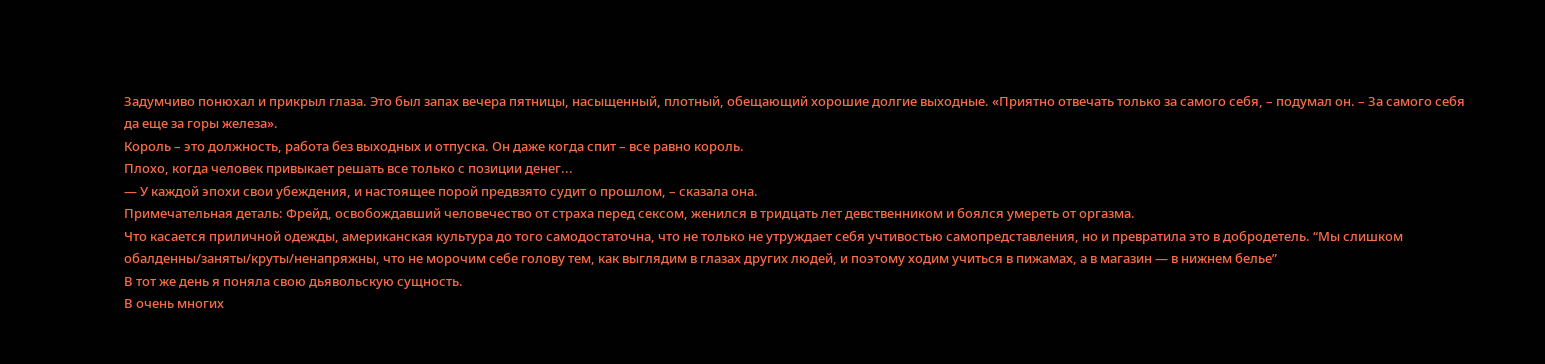Задумчиво понюхал и прикрыл глаза. Это был запах вечера пятницы, насыщенный, плотный, обещающий хорошие долгие выходные. «Приятно отвечать только за самого себя, – подумал он. – За самого себя да еще за горы железа».
Король – это должность, работа без выходных и отпуска. Он даже когда спит – все равно король.
Плохо, когда человек привыкает решать все только с позиции денег...
— У каждой эпохи свои убеждения, и настоящее порой предвзято судит о прошлом, – сказала она.
Примечательная деталь: Фрейд, освобождавший человечество от страха перед сексом, женился в тридцать лет девственником и боялся умереть от оргазма.
Что касается приличной одежды, американская культура до того самодостаточна, что не только не утруждает себя учтивостью самопредставления, но и превратила это в добродетель. “Мы слишком обалденны/заняты/круты/ненапряжны, что не морочим себе голову тем, как выглядим в глазах других людей, и поэтому ходим учиться в пижамах, а в магазин — в нижнем белье”
В тот же день я поняла свою дьявольскую сущность.
В очень многих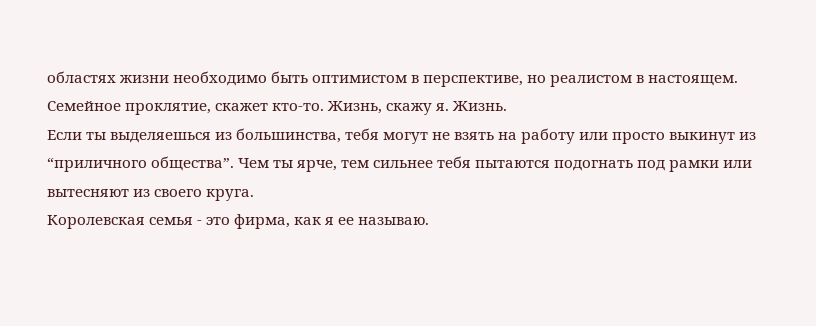областях жизни необходимо быть оптимистом в перспективе, но реалистом в настоящем.
Семейное проклятие, скажет кто-то. Жизнь, скажу я. Жизнь.
Если ты выделяешься из большинства, тебя могут не взять на работу или просто выкинут из “приличного общества”. Чем ты ярче, тем сильнее тебя пытаются подогнать под рамки или вытесняют из своего круга.
Королевская семья - это фирма, как я ее называю.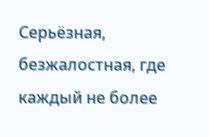Серьёзная, безжалостная, где каждый не более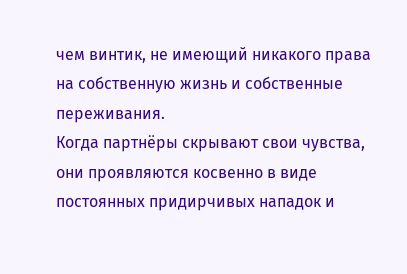чем винтик, не имеющий никакого права на собственную жизнь и собственные переживания.
Когда партнёры скрывают свои чувства, они проявляются косвенно в виде постоянных придирчивых нападок и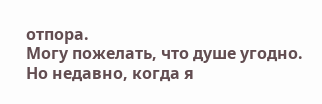отпора.
Могу пожелать, что душе угодно. Но недавно, когда я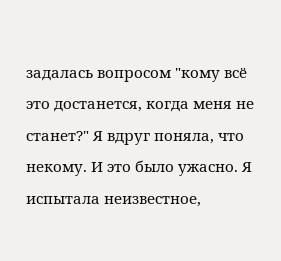задалась вопросом "кому всё это достанется, когда меня не станет?" Я вдруг поняла, что некому. И это было ужасно. Я испытала неизвестное,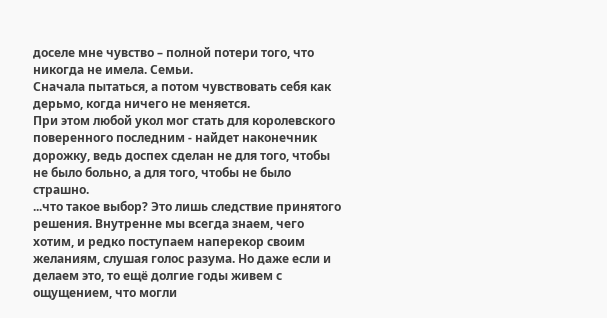доселе мне чувство – полной потери того, что никогда не имела. Семьи.
Сначала пытаться, а потом чувствовать себя как дерьмо, когда ничего не меняется.
При этом любой укол мог стать для королевского поверенного последним - найдет наконечник дорожку, ведь доспех сделан не для того, чтобы не было больно, а для того, чтобы не было страшно.
...что такое выбор? Это лишь следствие пpинятого решения. Внутренне мы всегда знаем, чего хотим, и редко поступаем наперекор своим желаниям, слушая голос разума. Но даже если и делаем это, то ещё долгие годы живем с ощущением, что могли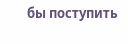бы поступить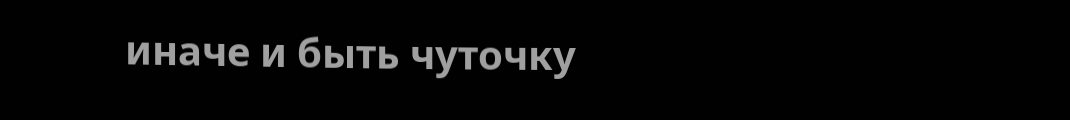иначе и быть чуточку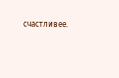счастливее.